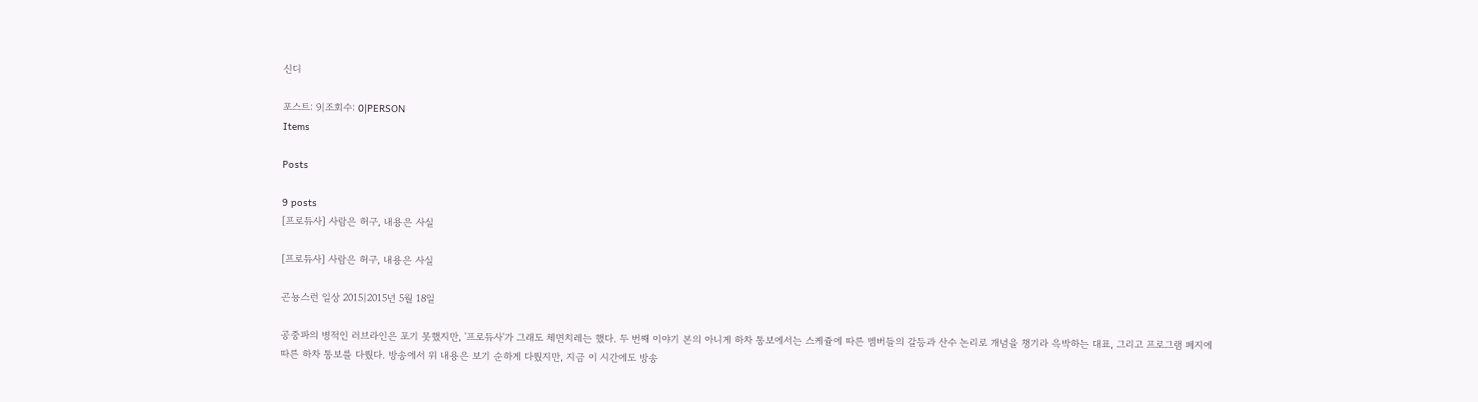신디

포스트: 9|조회수: 0|PERSON
Items

Posts

9 posts
[프로듀사] 사람은 허구, 내용은 사실

[프로듀사] 사람은 허구, 내용은 사실

곤뇽스런 일상 2015|2015년 5월 18일

공중파의 병적인 러브라인은 포기 못했지만, '프로듀사'가 그래도 체면치레는 했다. 두 번째 이야기 본의 아니게 하차 통보에서는 스케쥴에 따른 멤버들의 갈등과 산수 논리로 개념을 챙기라 윽박하는 대표, 그리고 프로그램 폐지에 따른 하차 통보를 다뤘다. 방송에서 위 내용은 보기 순하게 다뤘지만, 지금 이 시간에도 방송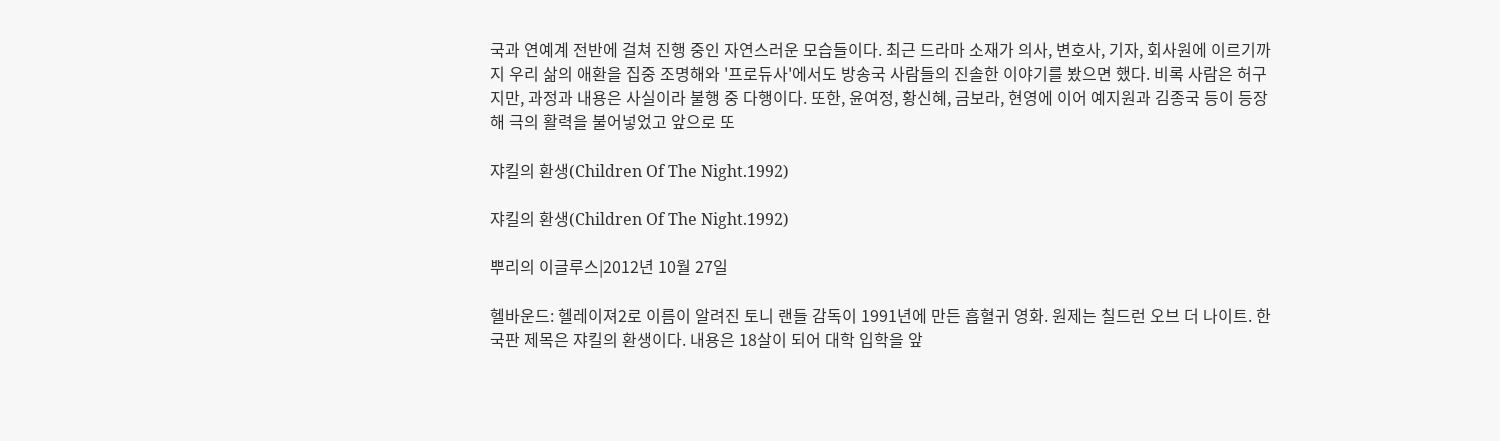국과 연예계 전반에 걸쳐 진행 중인 자연스러운 모습들이다. 최근 드라마 소재가 의사, 변호사, 기자, 회사원에 이르기까지 우리 삶의 애환을 집중 조명해와 '프로듀사'에서도 방송국 사람들의 진솔한 이야기를 봤으면 했다. 비록 사람은 허구지만, 과정과 내용은 사실이라 불행 중 다행이다. 또한, 윤여정, 황신혜, 금보라, 현영에 이어 예지원과 김종국 등이 등장해 극의 활력을 불어넣었고 앞으로 또

쟈킬의 환생(Children Of The Night.1992)

쟈킬의 환생(Children Of The Night.1992)

뿌리의 이글루스|2012년 10월 27일

헬바운드: 헬레이져2로 이름이 알려진 토니 랜들 감독이 1991년에 만든 흡혈귀 영화. 원제는 칠드런 오브 더 나이트. 한국판 제목은 쟈킬의 환생이다. 내용은 18살이 되어 대학 입학을 앞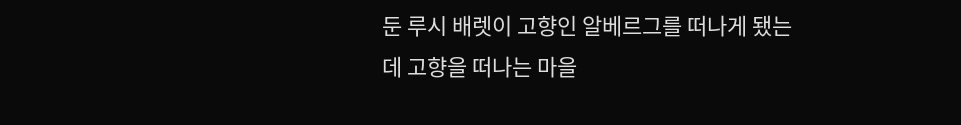둔 루시 배렛이 고향인 알베르그를 떠나게 됐는데 고향을 떠나는 마을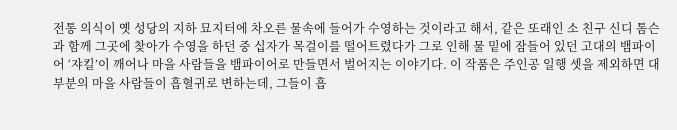전통 의식이 옛 성당의 지하 묘지터에 차오른 물속에 들어가 수영하는 것이라고 해서, 같은 또래인 소 친구 신디 톰슨과 함께 그곳에 찾아가 수영을 하던 중 십자가 목걸이를 떨어트렸다가 그로 인해 물 밑에 잠들어 있던 고대의 뱀파이어 ‘쟈킬’이 깨어나 마을 사람들을 뱀파이어로 만들면서 벌어지는 이야기다. 이 작품은 주인공 일행 셋을 제외하면 대부분의 마을 사람들이 흡혈귀로 변하는데, 그들이 흡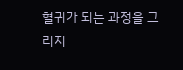혈귀가 되는 과정을 그리지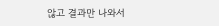않고 결과만 나와서